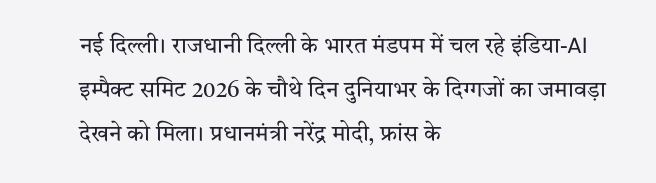नई दिल्ली। राजधानी दिल्ली के भारत मंडपम में चल रहे इंडिया-AI इम्पैक्ट समिट 2026 के चौथे दिन दुनियाभर के दिग्गजों का जमावड़ा देखने को मिला। प्रधानमंत्री नरेंद्र मोदी, फ्रांस के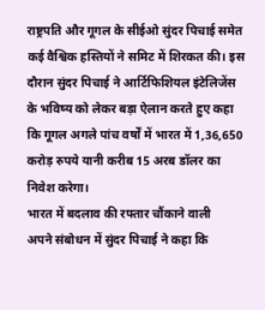राष्ट्रपति और गूगल के सीईओ सुंदर पिचाई समेत कई वैश्विक हस्तियों ने समिट में शिरकत की। इस दौरान सुंदर पिचाई ने आर्टिफिशियल इंटेलिजेंस के भविष्य को लेकर बड़ा ऐलान करते हुए कहा कि गूगल अगले पांच वर्षों में भारत में 1,36,650 करोड़ रुपये यानी करीब 15 अरब डॉलर का निवेश करेगा।
भारत में बदलाव की रफ्तार चौंकाने वाली
अपने संबोधन में सुंदर पिचाई ने कहा कि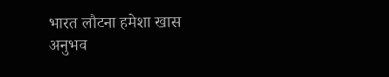भारत लौटना हमेशा खास अनुभव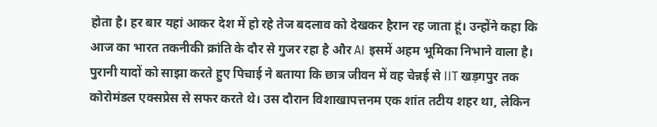होता है। हर बार यहां आकर देश में हो रहे तेज बदलाव को देखकर हैरान रह जाता हूं। उन्होंने कहा कि आज का भारत तकनीकी क्रांति के दौर से गुजर रहा है और AI इसमें अहम भूमिका निभाने वाला है। पुरानी यादों को साझा करते हुए पिचाई ने बताया कि छात्र जीवन में वह चेन्नई से IIT खड़गपुर तक कोरोमंडल एक्सप्रेस से सफर करते थे। उस दौरान विशाखापत्तनम एक शांत तटीय शहर था, लेकिन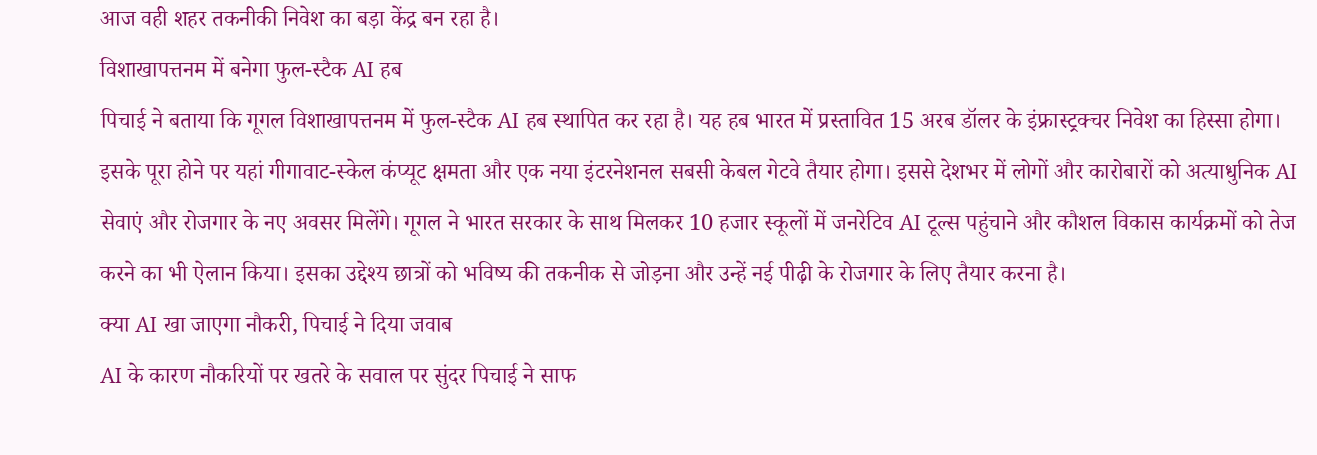आज वही शहर तकनीकी निवेश का बड़ा केंद्र बन रहा है।
विशाखापत्तनम में बनेगा फुल-स्टैक AI हब
पिचाई ने बताया कि गूगल विशाखापत्तनम में फुल-स्टैक AI हब स्थापित कर रहा है। यह हब भारत में प्रस्तावित 15 अरब डॉलर के इंफ्रास्ट्रक्चर निवेश का हिस्सा होगा। इसके पूरा होने पर यहां गीगावाट-स्केल कंप्यूट क्षमता और एक नया इंटरनेशनल सबसी केबल गेटवे तैयार होगा। इससे देशभर में लोगों और कारोबारों को अत्याधुनिक AI सेवाएं और रोजगार के नए अवसर मिलेंगे। गूगल ने भारत सरकार के साथ मिलकर 10 हजार स्कूलों में जनरेटिव AI टूल्स पहुंचाने और कौशल विकास कार्यक्रमों को तेज करने का भी ऐलान किया। इसका उद्देश्य छात्रों को भविष्य की तकनीक से जोड़ना और उन्हें नई पीढ़ी के रोजगार के लिए तैयार करना है।
क्या AI खा जाएगा नौकरी, पिचाई ने दिया जवाब
AI के कारण नौकरियों पर खतरे के सवाल पर सुंदर पिचाई ने साफ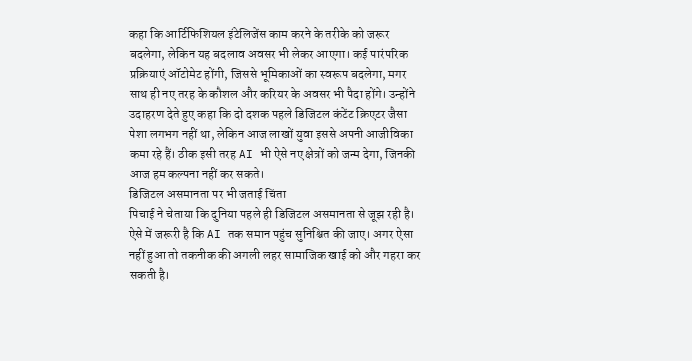कहा कि आर्टिफिशियल इंटेलिजेंस काम करने के तरीके को जरूर बदलेगा, लेकिन यह बदलाव अवसर भी लेकर आएगा। कई पारंपरिक प्रक्रियाएं ऑटोमेट होंगी, जिससे भूमिकाओं का स्वरूप बदलेगा, मगर साथ ही नए तरह के कौशल और करियर के अवसर भी पैदा होंगे। उन्होंने उदाहरण देते हुए कहा कि दो दशक पहले डिजिटल कंटेंट क्रिएटर जैसा पेशा लगभग नहीं था, लेकिन आज लाखों युवा इससे अपनी आजीविका कमा रहे हैं। ठीक इसी तरह AI भी ऐसे नए क्षेत्रों को जन्म देगा, जिनकी आज हम कल्पना नहीं कर सकते।
डिजिटल असमानता पर भी जताई चिंता
पिचाई ने चेताया कि दुनिया पहले ही डिजिटल असमानता से जूझ रही है। ऐसे में जरूरी है कि AI तक समान पहुंच सुनिश्चित की जाए। अगर ऐसा नहीं हुआ तो तकनीक की अगली लहर सामाजिक खाई को और गहरा कर सकती है।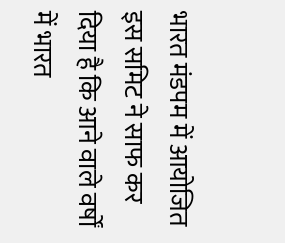भारत मंडपम में आयोजित इस समिट ने साफ कर दिया है कि आने वाले वर्षों में भारत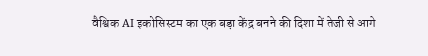वैश्विक AI इकोसिस्टम का एक बड़ा केंद्र बनने की दिशा में तेजी से आगे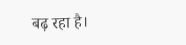बढ़ रहा है।